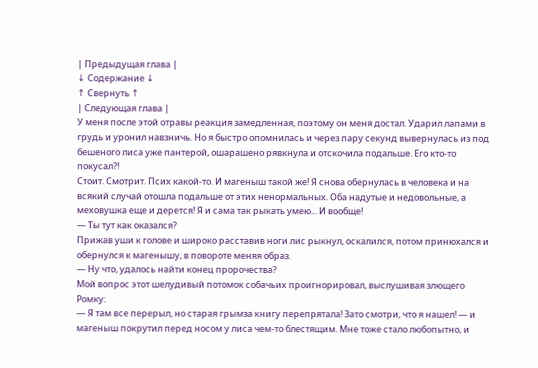| Предыдущая глава |
↓ Содержание ↓
↑ Свернуть ↑
| Следующая глава |
У меня после этой отравы реакция замедленная, поэтому он меня достал. Ударил лапами в грудь и уронил навзничь. Но я быстро опомнилась и через пару секунд вывернулась из под бешеного лиса уже пантерой, ошарашено рявкнула и отскочила подальше. Его кто-то покусал?!
Стоит. Смотрит. Псих какой-то. И магеныш такой же! Я снова обернулась в человека и на всякий случай отошла подальше от этих ненормальных. Оба надутые и недовольные, а меховушка еще и дерется! Я и сама так рыкать умею... И вообще!
— Ты тут как оказался?
Прижав уши к голове и широко расставив ноги лис рыкнул, оскалился, потом принюхался и обернулся к магенышу, в повороте меняя образ.
— Ну что, удалось найти конец пророчества?
Мой вопрос этот шелудивый потомок собачьих проигнорировал, выслушивая злющего Ромку:
— Я там все перерыл, но старая грымза книгу перепрятала! Зато смотри, что я нашел! — и магеныш покрутил перед носом у лиса чем-то блестящим. Мне тоже стало любопытно, и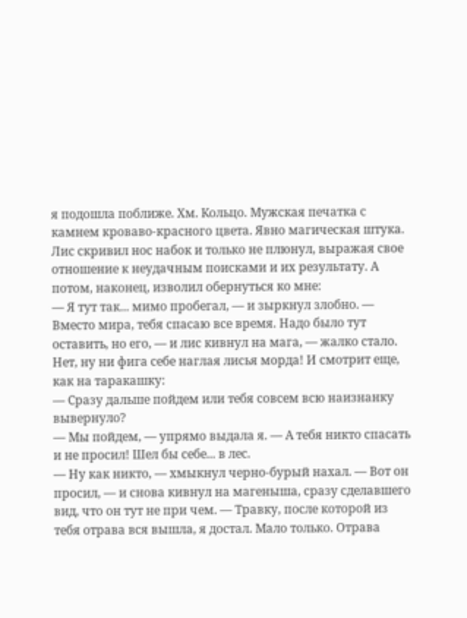я подошла поближе. Хм. Кольцо. Мужская печатка с камнем кроваво-красного цвета. Явно магическая штука.
Лис скривил нос набок и только не плюнул, выражая свое отношение к неудачным поисками и их результату. А потом, наконец, изволил обернуться ко мне:
— Я тут так... мимо пробегал, — и зыркнул злобно. — Вместо мира, тебя спасаю все время. Надо было тут оставить, но его, — и лис кивнул на мага, — жалко стало.
Нет, ну ни фига себе наглая лисья морда! И смотрит еще, как на таракашку:
— Сразу дальше пойдем или тебя совсем всю наизнанку вывернуло?
— Мы пойдем, — упрямо выдала я. — А тебя никто спасать и не просил! Шел бы себе... в лес.
— Ну как никто, — хмыкнул черно-бурый нахал. — Вот он просил, — и снова кивнул на магеныша, сразу сделавшего вид, что он тут не при чем. — Травку, после которой из тебя отрава вся вышла, я достал. Мало только. Отрава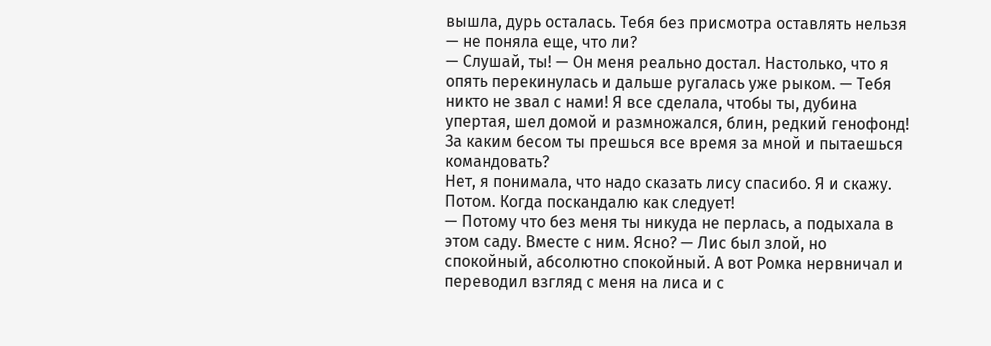вышла, дурь осталась. Тебя без присмотра оставлять нельзя — не поняла еще, что ли?
— Слушай, ты! — Он меня реально достал. Настолько, что я опять перекинулась и дальше ругалась уже рыком. — Тебя никто не звал с нами! Я все сделала, чтобы ты, дубина упертая, шел домой и размножался, блин, редкий генофонд! За каким бесом ты прешься все время за мной и пытаешься командовать?
Нет, я понимала, что надо сказать лису спасибо. Я и скажу. Потом. Когда поскандалю как следует!
— Потому что без меня ты никуда не перлась, а подыхала в этом саду. Вместе с ним. Ясно? — Лис был злой, но спокойный, абсолютно спокойный. А вот Ромка нервничал и переводил взгляд с меня на лиса и с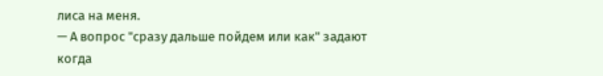лиса на меня.
— А вопрос "сразу дальше пойдем или как" задают когда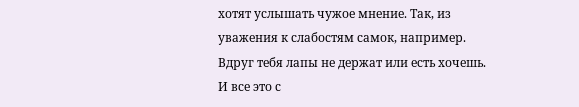хотят услышать чужое мнение. Так, из уважения к слабостям самок, например. Вдруг тебя лапы не держат или есть хочешь.
И все это с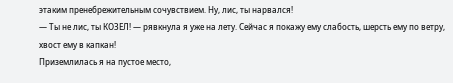этаким пренебрежительным сочувствием. Ну, лис, ты нарвался!
— Ты не лис, ты КОЗЕЛ! — рявкнула я уже на лету. Сейчас я покажу ему слабость, шерсть ему по ветру, хвост ему в капкан!
Приземлилась я на пустое место,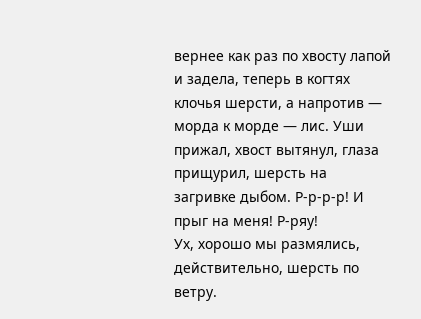вернее как раз по хвосту лапой и задела, теперь в когтях клочья шерсти, а напротив — морда к морде — лис. Уши прижал, хвост вытянул, глаза прищурил, шерсть на загривке дыбом. Р-р-р-р! И прыг на меня! Р-ряу!
Ух, хорошо мы размялись, действительно, шерсть по ветру.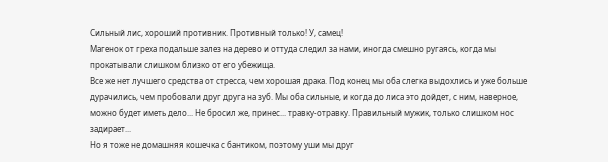Сильный лис, хороший противник. Противный только! У, самец!
Магенок от греха подальше залез на дерево и оттуда следил за нами, иногда смешно ругаясь, когда мы прокатывали слишком близко от его убежища.
Все же нет лучшего средства от стресса, чем хорошая драка. Под конец мы оба слегка выдохлись и уже больше дурачились, чем пробовали друг друга на зуб. Мы оба сильные, и когда до лиса это дойдет, с ним, наверное, можно будет иметь дело... Не бросил же, принес... травку-отравку. Правильный мужик, только слишком нос задирает...
Но я тоже не домашняя кошечка с бантиком, поэтому уши мы друг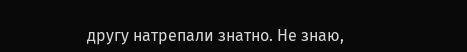другу натрепали знатно. Не знаю,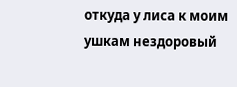откуда у лиса к моим ушкам нездоровый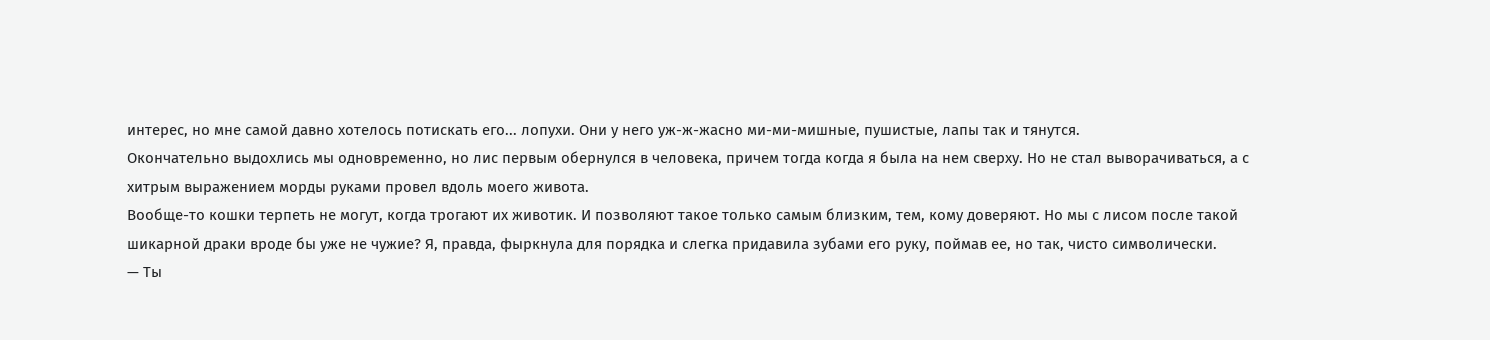интерес, но мне самой давно хотелось потискать его... лопухи. Они у него уж-ж-жасно ми-ми-мишные, пушистые, лапы так и тянутся.
Окончательно выдохлись мы одновременно, но лис первым обернулся в человека, причем тогда когда я была на нем сверху. Но не стал выворачиваться, а с хитрым выражением морды руками провел вдоль моего живота.
Вообще-то кошки терпеть не могут, когда трогают их животик. И позволяют такое только самым близким, тем, кому доверяют. Но мы с лисом после такой шикарной драки вроде бы уже не чужие? Я, правда, фыркнула для порядка и слегка придавила зубами его руку, поймав ее, но так, чисто символически.
— Ты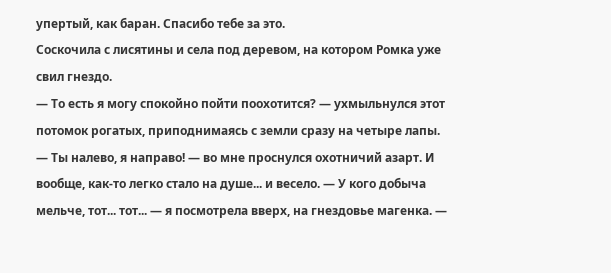упертый, как баран. Спасибо тебе за это.
Соскочила с лисятины и села под деревом, на котором Ромка уже свил гнездо.
— То есть я могу спокойно пойти поохотится? — ухмыльнулся этот потомок рогатых, приподнимаясь с земли сразу на четыре лапы.
— Ты налево, я направо! — во мне проснулся охотничий азарт. И вообще, как-то легко стало на душе... и весело. — У кого добыча мельче, тот... тот... — я посмотрела вверх, на гнездовье магенка. —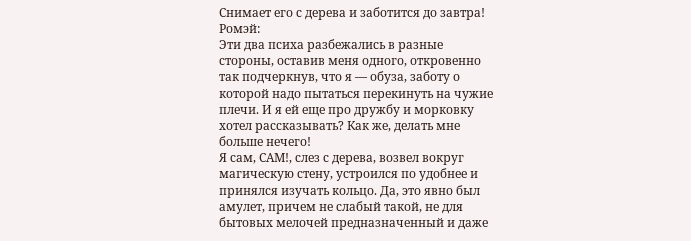Снимает его с дерева и заботится до завтра!
Ромэй:
Эти два психа разбежались в разные стороны, оставив меня одного, откровенно так подчеркнув, что я — обуза, заботу о которой надо пытаться перекинуть на чужие плечи. И я ей еще про дружбу и морковку хотел рассказывать? Как же, делать мне больше нечего!
Я сам, САМ!, слез с дерева, возвел вокруг магическую стену, устроился по удобнее и принялся изучать кольцо. Да, это явно был амулет, причем не слабый такой, не для бытовых мелочей предназначенный и даже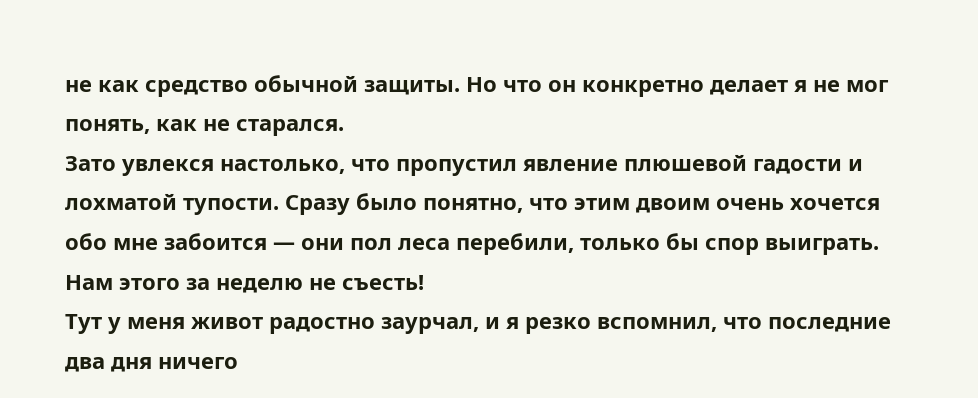не как средство обычной защиты. Но что он конкретно делает я не мог понять, как не старался.
Зато увлекся настолько, что пропустил явление плюшевой гадости и лохматой тупости. Сразу было понятно, что этим двоим очень хочется обо мне забоится — они пол леса перебили, только бы спор выиграть. Нам этого за неделю не съесть!
Тут у меня живот радостно заурчал, и я резко вспомнил, что последние два дня ничего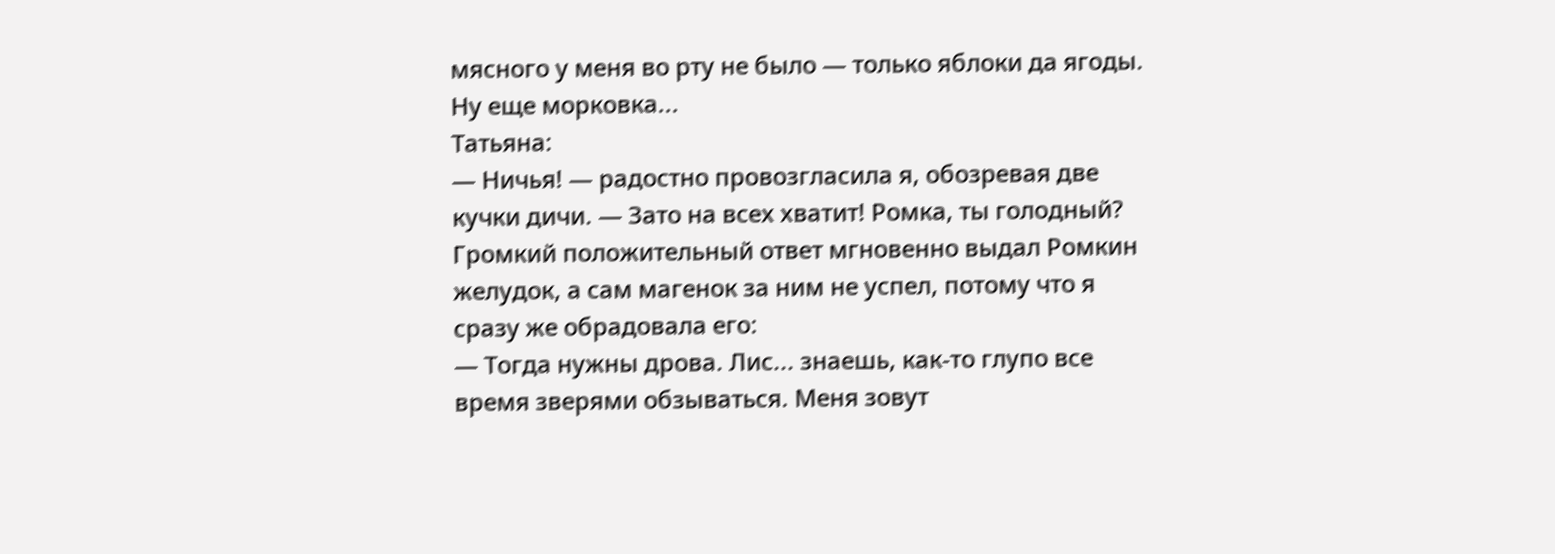мясного у меня во рту не было — только яблоки да ягоды. Ну еще морковка...
Татьяна:
— Ничья! — радостно провозгласила я, обозревая две кучки дичи. — Зато на всех хватит! Ромка, ты голодный?
Громкий положительный ответ мгновенно выдал Ромкин желудок, а сам магенок за ним не успел, потому что я сразу же обрадовала его:
— Тогда нужны дрова. Лис... знаешь, как-то глупо все время зверями обзываться. Меня зовут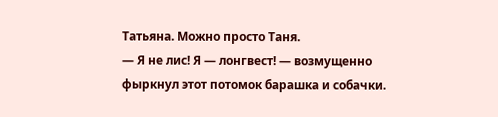Татьяна. Можно просто Таня.
— Я не лис! Я — лонгвест! — возмущенно фыркнул этот потомок барашка и собачки.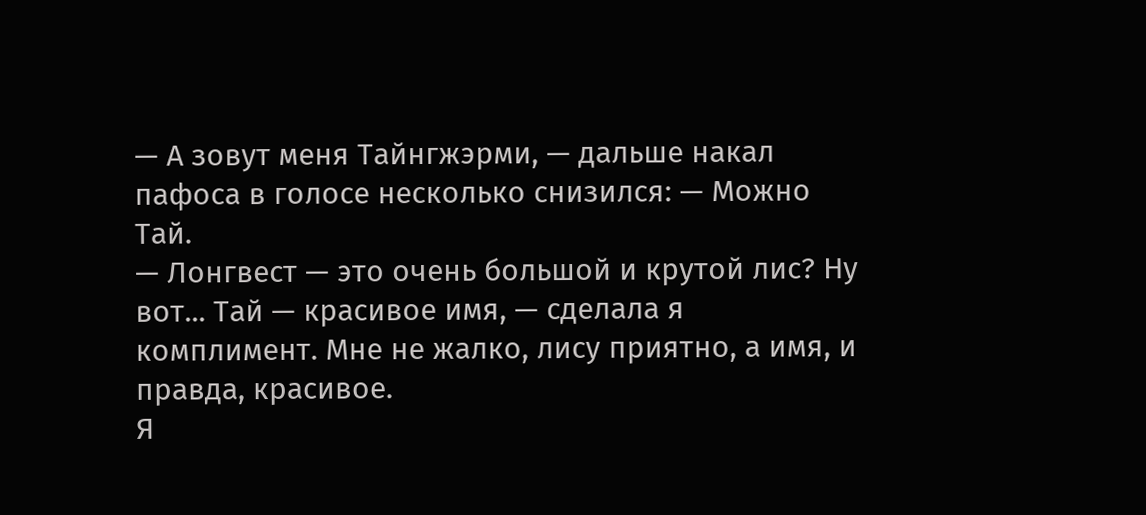— А зовут меня Тайнгжэрми, — дальше накал пафоса в голосе несколько снизился: — Можно Тай.
— Лонгвест — это очень большой и крутой лис? Ну вот... Тай — красивое имя, — сделала я комплимент. Мне не жалко, лису приятно, а имя, и правда, красивое.
Я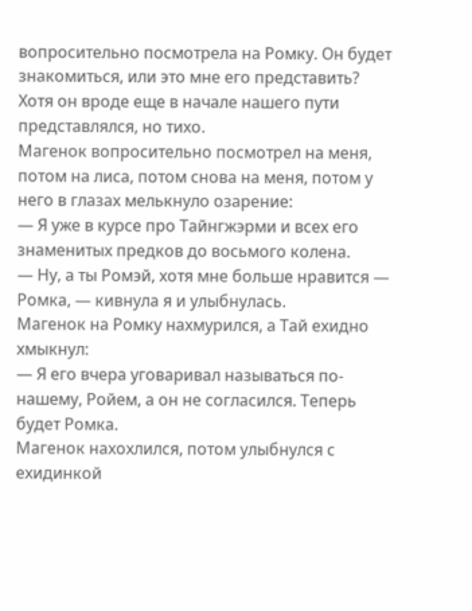вопросительно посмотрела на Ромку. Он будет знакомиться, или это мне его представить? Хотя он вроде еще в начале нашего пути представлялся, но тихо.
Магенок вопросительно посмотрел на меня, потом на лиса, потом снова на меня, потом у него в глазах мелькнуло озарение:
— Я уже в курсе про Тайнгжэрми и всех его знаменитых предков до восьмого колена.
— Ну, а ты Ромэй, хотя мне больше нравится — Ромка, — кивнула я и улыбнулась.
Магенок на Ромку нахмурился, а Тай ехидно хмыкнул:
— Я его вчера уговаривал называться по-нашему, Ройем, а он не согласился. Теперь будет Ромка.
Магенок нахохлился, потом улыбнулся с ехидинкой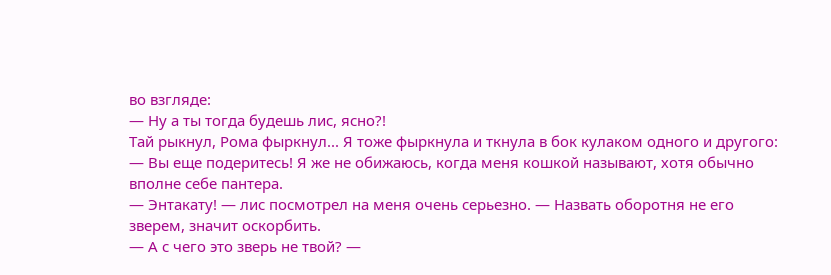во взгляде:
— Ну а ты тогда будешь лис, ясно?!
Тай рыкнул, Рома фыркнул... Я тоже фыркнула и ткнула в бок кулаком одного и другого:
— Вы еще подеритесь! Я же не обижаюсь, когда меня кошкой называют, хотя обычно вполне себе пантера.
— Энтакату! — лис посмотрел на меня очень серьезно. — Назвать оборотня не его зверем, значит оскорбить.
— А с чего это зверь не твой? —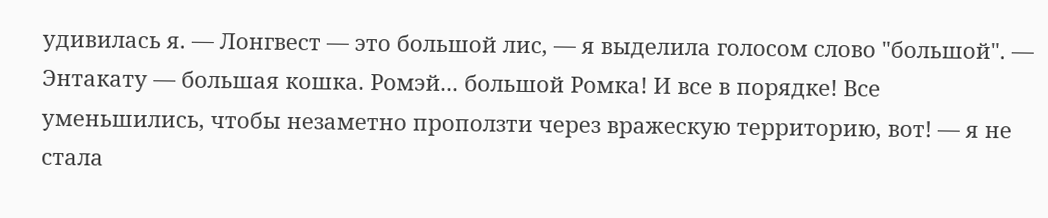удивилась я. — Лонгвест — это большой лис, — я выделила голосом слово "большой". — Энтакату — большая кошка. Ромэй... большой Ромка! И все в порядке! Все уменьшились, чтобы незаметно проползти через вражескую территорию, вот! — я не стала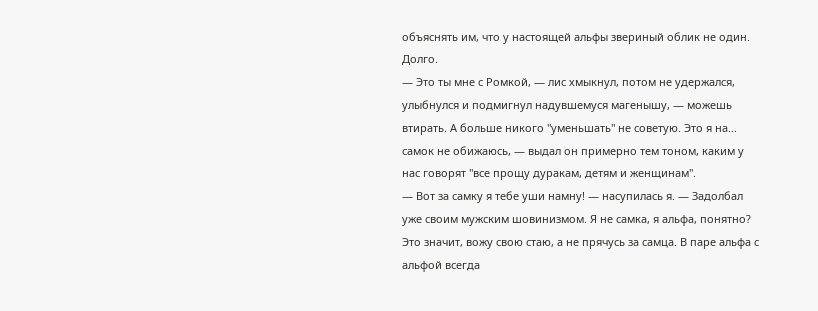объяснять им, что у настоящей альфы звериный облик не один. Долго.
— Это ты мне с Ромкой, — лис хмыкнул, потом не удержался, улыбнулся и подмигнул надувшемуся магенышу, — можешь втирать. А больше никого "уменьшать" не советую. Это я на... самок не обижаюсь, — выдал он примерно тем тоном, каким у нас говорят "все прощу дуракам, детям и женщинам".
— Вот за самку я тебе уши намну! — насупилась я. — Задолбал уже своим мужским шовинизмом. Я не самка, я альфа, понятно? Это значит, вожу свою стаю, а не прячусь за самца. В паре альфа с альфой всегда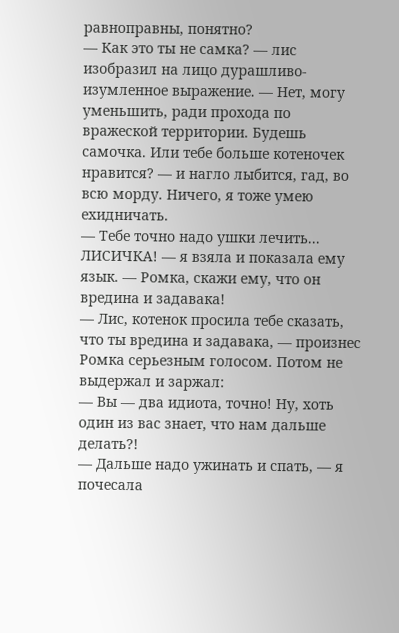равноправны, понятно?
— Как это ты не самка? — лис изобразил на лицо дурашливо-изумленное выражение. — Нет, могу уменьшить, ради прохода по вражеской территории. Будешь самочка. Или тебе больше котеночек нравится? — и нагло лыбится, гад, во всю морду. Ничего, я тоже умею ехидничать.
— Тебе точно надо ушки лечить... ЛИСИЧКА! — я взяла и показала ему язык. — Ромка, скажи ему, что он вредина и задавака!
— Лис, котенок просила тебе сказать, что ты вредина и задавака, — произнес Ромка серьезным голосом. Потом не выдержал и заржал:
— Вы — два идиота, точно! Ну, хоть один из вас знает, что нам дальше делать?!
— Дальше надо ужинать и спать, — я почесала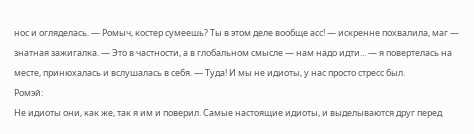нос и огляделась. — Ромыч, костер сумеешь? Ты в этом деле вообще асс! — искренне похвалила, маг — знатная зажигалка. — Это в частности, а в глобальном смысле — нам надо идти... — я повертелась на месте, принюхалась и вслушалась в себя. — Туда! И мы не идиоты, у нас просто стресс был.
Ромэй:
Не идиоты они, как же, так я им и поверил. Самые настоящие идиоты, и выделываются друг перед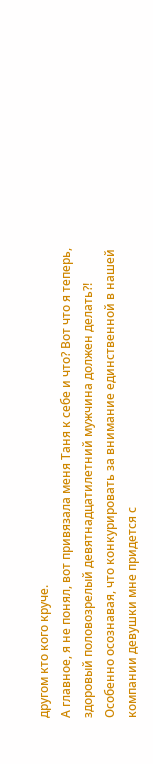другом кто кого круче.
А главное, я не понял, вот привязала меня Таня к себе и что? Вот что я теперь, здоровый половозрелый девятнадцатилетний мужчина должен делать?! Особенно осознавая, что конкурировать за внимание единственной в нашей компании девушки мне придется с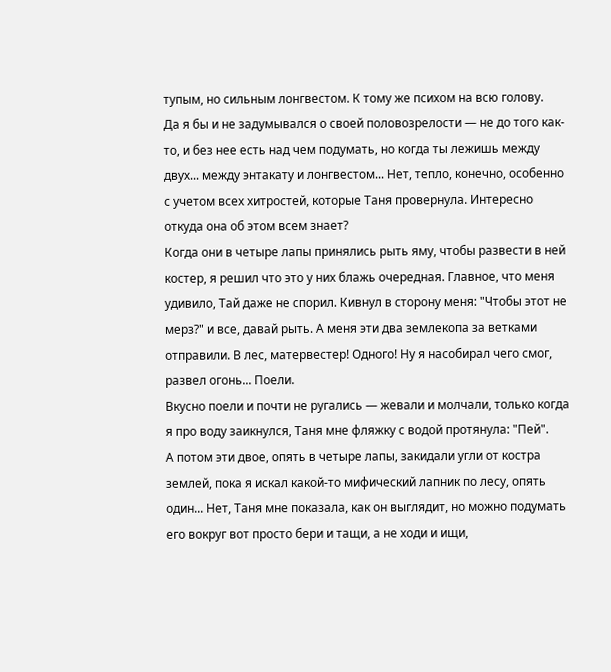тупым, но сильным лонгвестом. К тому же психом на всю голову.
Да я бы и не задумывался о своей половозрелости — не до того как-то, и без нее есть над чем подумать, но когда ты лежишь между двух... между энтакату и лонгвестом... Нет, тепло, конечно, особенно с учетом всех хитростей, которые Таня провернула. Интересно откуда она об этом всем знает?
Когда они в четыре лапы принялись рыть яму, чтобы развести в ней костер, я решил что это у них блажь очередная. Главное, что меня удивило, Тай даже не спорил. Кивнул в сторону меня: "Чтобы этот не мерз?" и все, давай рыть. А меня эти два землекопа за ветками отправили. В лес, матервестер! Одного! Ну я насобирал чего смог, развел огонь... Поели.
Вкусно поели и почти не ругались — жевали и молчали, только когда я про воду заикнулся, Таня мне фляжку с водой протянула: "Пей".
А потом эти двое, опять в четыре лапы, закидали угли от костра землей, пока я искал какой-то мифический лапник по лесу, опять один... Нет, Таня мне показала, как он выглядит, но можно подумать его вокруг вот просто бери и тащи, а не ходи и ищи,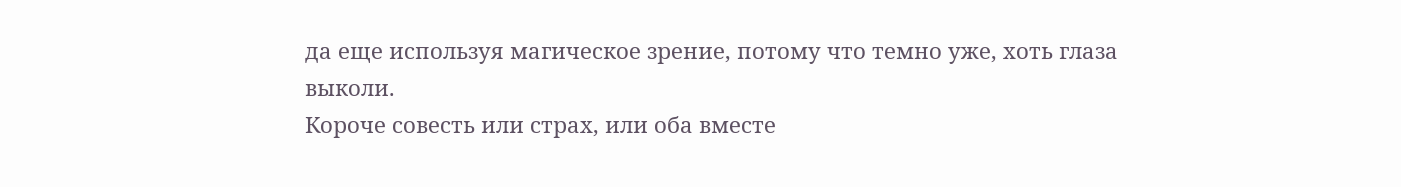да еще используя магическое зрение, потому что темно уже, хоть глаза выколи.
Короче совесть или страх, или оба вместе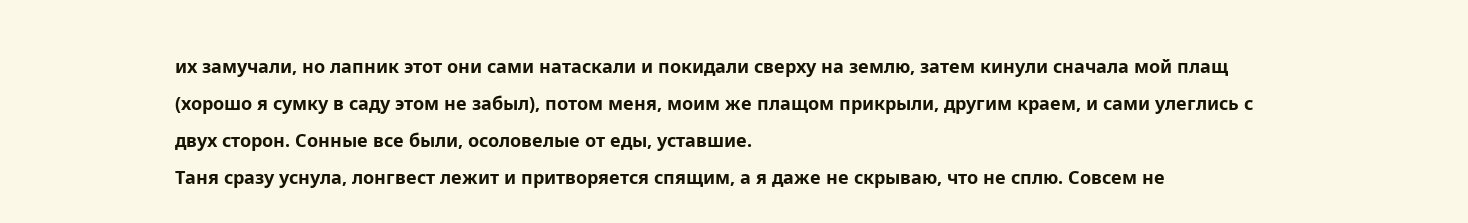их замучали, но лапник этот они сами натаскали и покидали сверху на землю, затем кинули сначала мой плащ (хорошо я сумку в саду этом не забыл), потом меня, моим же плащом прикрыли, другим краем, и сами улеглись с двух сторон. Сонные все были, осоловелые от еды, уставшие.
Таня сразу уснула, лонгвест лежит и притворяется спящим, а я даже не скрываю, что не сплю. Совсем не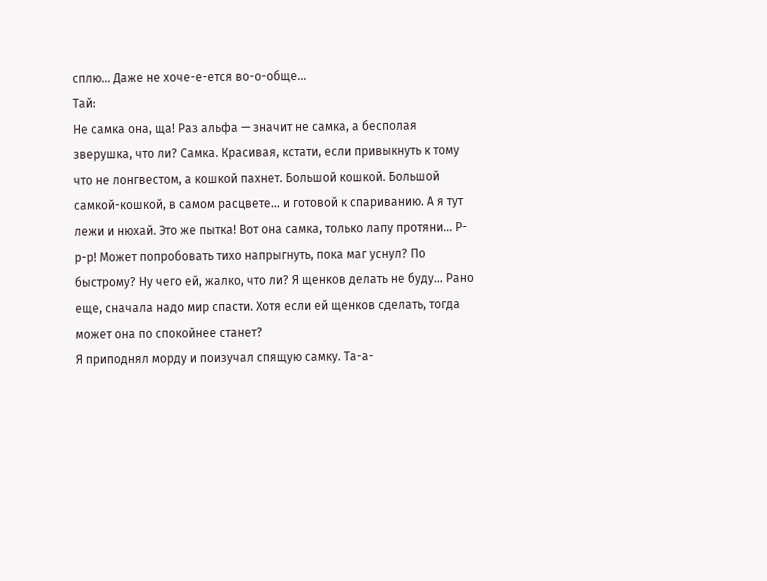сплю... Даже не хоче-е-ется во-о-обще...
Тай:
Не самка она, ща! Раз альфа — значит не самка, а бесполая зверушка, что ли? Самка. Красивая, кстати, если привыкнуть к тому что не лонгвестом, а кошкой пахнет. Большой кошкой. Большой самкой-кошкой, в самом расцвете... и готовой к спариванию. А я тут лежи и нюхай. Это же пытка! Вот она самка, только лапу протяни... Р-р-р! Может попробовать тихо напрыгнуть, пока маг уснул? По быстрому? Ну чего ей, жалко, что ли? Я щенков делать не буду... Рано еще, сначала надо мир спасти. Хотя если ей щенков сделать, тогда может она по спокойнее станет?
Я приподнял морду и поизучал спящую самку. Та-а-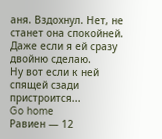аня. Вздохнул. Нет, не станет она спокойней. Даже если я ей сразу двойню сделаю.
Ну вот если к ней спящей сзади пристроится...
Go home
Равиен — 12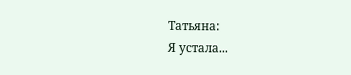Татьяна:
Я устала...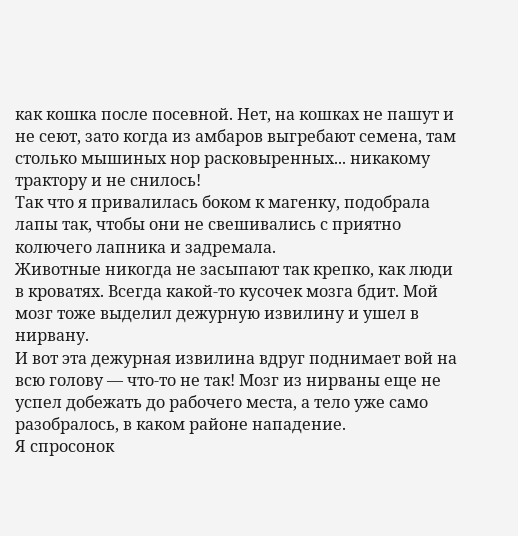как кошка после посевной. Нет, на кошках не пашут и не сеют, зато когда из амбаров выгребают семена, там столько мышиных нор расковыренных... никакому трактору и не снилось!
Так что я привалилась боком к магенку, подобрала лапы так, чтобы они не свешивались с приятно колючего лапника и задремала.
Животные никогда не засыпают так крепко, как люди в кроватях. Всегда какой-то кусочек мозга бдит. Мой мозг тоже выделил дежурную извилину и ушел в нирвану.
И вот эта дежурная извилина вдруг поднимает вой на всю голову — что-то не так! Мозг из нирваны еще не успел добежать до рабочего места, а тело уже само разобралось, в каком районе нападение.
Я спросонок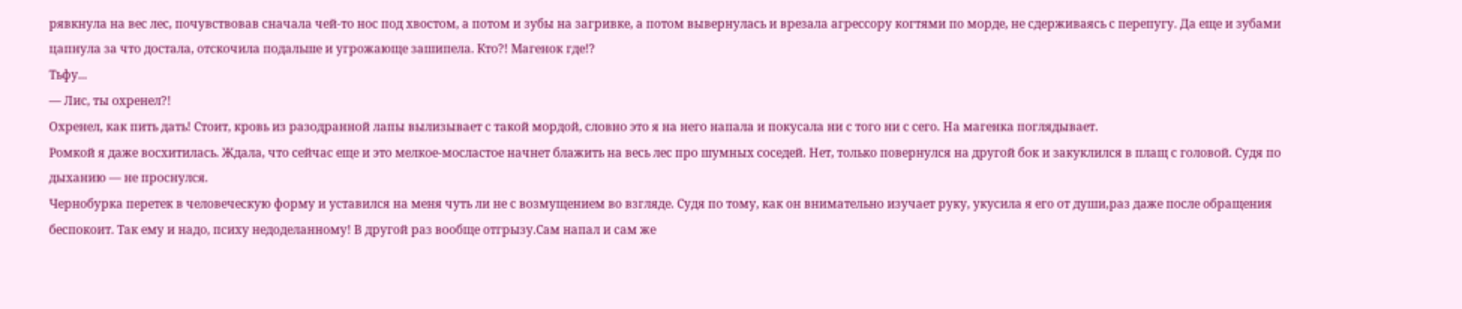рявкнула на вес лес, почувствовав сначала чей-то нос под хвостом, а потом и зубы на загривке, а потом вывернулась и врезала агрессору когтями по морде, не сдерживаясь с перепугу. Да еще и зубами цапнула за что достала, отскочила подальше и угрожающе зашипела. Кто?! Магенок где!?
Тьфу...
— Лис, ты охренел?!
Охренел, как пить дать! Стоит, кровь из разодранной лапы вылизывает с такой мордой, словно это я на него напала и покусала ни с того ни с сего. На магенка поглядывает.
Ромкой я даже восхитилась. Ждала, что сейчас еще и это мелкое-мосластое начнет блажить на весь лес про шумных соседей. Нет, только повернулся на другой бок и закуклился в плащ с головой. Судя по дыханию — не проснулся.
Чернобурка перетек в человеческую форму и уставился на меня чуть ли не с возмущением во взгляде. Судя по тому, как он внимательно изучает руку, укусила я его от души,раз даже после обращения беспокоит. Так ему и надо, психу недоделанному! В другой раз вообще отгрызу.Сам напал и сам же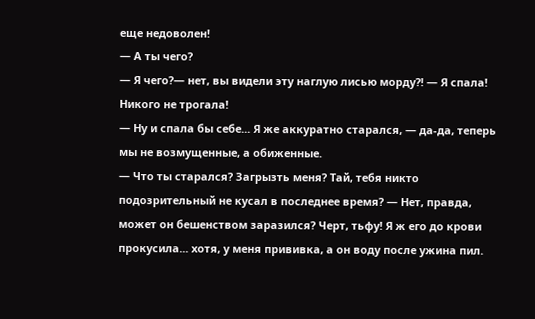еще недоволен!
— А ты чего?
— Я чего?— нет, вы видели эту наглую лисью морду?! — Я спала! Никого не трогала!
— Ну и спала бы себе... Я же аккуратно старался, — да-да, теперь мы не возмущенные, а обиженные.
— Что ты старался? Загрызть меня? Тай, тебя никто подозрительный не кусал в последнее время? — Нет, правда, может он бешенством заразился? Черт, тьфу! Я ж его до крови прокусила... хотя, у меня прививка, а он воду после ужина пил.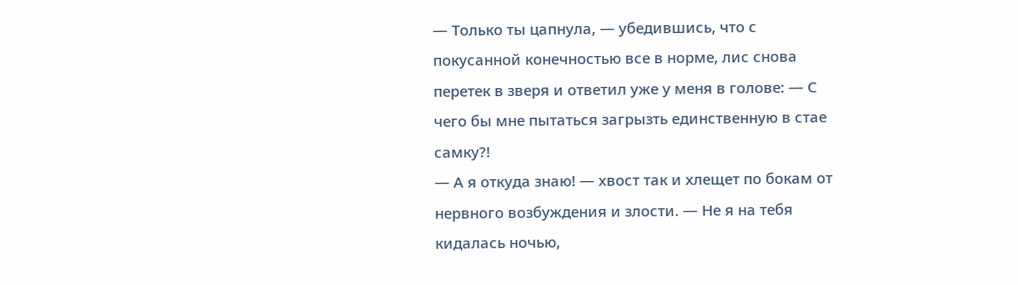— Только ты цапнула, — убедившись, что с покусанной конечностью все в норме, лис снова перетек в зверя и ответил уже у меня в голове: — С чего бы мне пытаться загрызть единственную в стае самку?!
— А я откуда знаю! — хвост так и хлещет по бокам от нервного возбуждения и злости. — Не я на тебя кидалась ночью,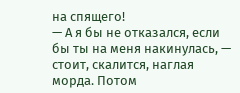на спящего!
— А я бы не отказался, если бы ты на меня накинулась, — стоит, скалится, наглая морда. Потом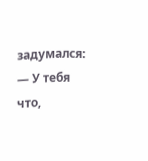задумался: — У тебя что,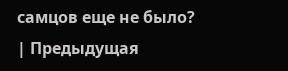самцов еще не было?
| Предыдущая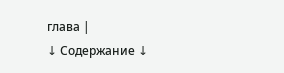глава |
↓ Содержание ↓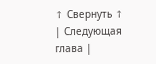↑ Свернуть ↑
| Следующая глава |